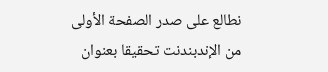نطالع على صدر الصفحة الأولى من الإندبندنت تحقيقا بعنوان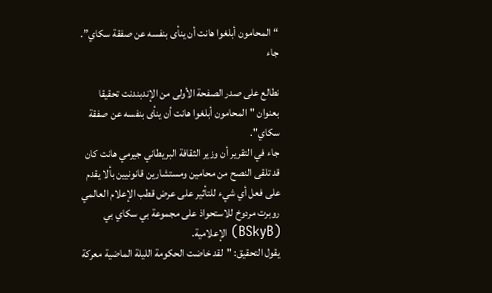“المحامون أبلغوا هانت أن ينأى بنفسه عن صفقة سكاي”. جاء

نطالع على صدر الصفحة الأولى من الإندبندنت تحقيقا بعنوان "المحامون أبلغوا هانت أن ينأى بنفسه عن صفقة سكاي".
جاء في التقرير أن وزير الثقافة البريطاني جيرمي هانت كان قد تلقى النصح من محامين ومستشارين قانونيين بألا يقدم على فعل أي شيء للتأثير على عرض قطب الإعلام العالمي روبرت مردوخ للاستحواذ على مجموعة بي سكاي بي (BSkyB) الإعلامية.
يقول التحقيق: "لقد خاضت الحكومة الليلة الماضية معركة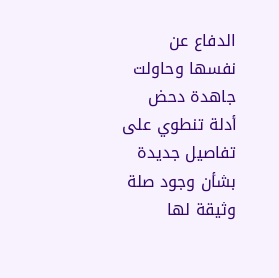الدفاع عن نفسها وحاولت جاهدة دحض أدلة تنطوي على تفاصيل جديدة بشأن وجود صلة وثيقة لها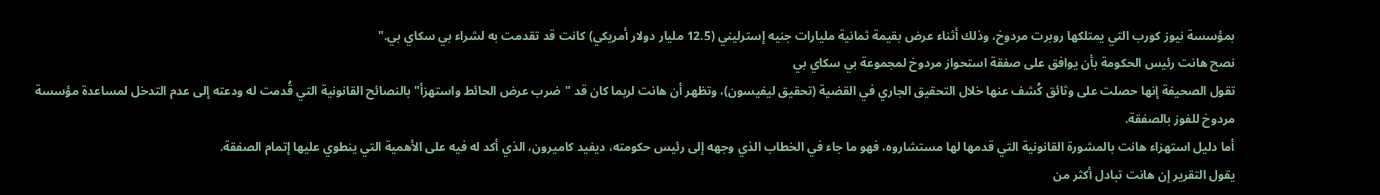بمؤسسة نيوز كورب التي يمتلكها روبرت مردوخ، وذلك أثناء عرض بقيمة ثمانية مليارات جنيه إسترليني (12.5 مليار دولار أمريكي) كانت قد تقدمت به لشراء بي سكاي بي."
نصح هانت رئيس الحكومة بأن يوافق على صفقة استحواز مردوخ لمجموعة بي سكاي بي
تقول الصحيفة إنها حصلت على وثائق كُشف عنها خلال التحقيق الجاري في القضية (تحقيق ليفيسون)، وتظهر أن هانت لربما كان قد "ضرب عرض الحائط واستهزأ" بالنصائح القانونية التي قُدمت له ودعته إلى عدم التدخل لمساعدة مؤسسة مردوخ للفوز بالصفقة.
أما دليل استهزاء هانت بالمشورة القانونية التي قدمها لها مستشاروه، فهو ما جاء في الخطاب الذي وجهه إلى رئيس حكومته، ديفيد كاميرون، الذي أكد له فيه على الأهمية التي ينطوي عليها إتمام الصفقة.
يقول التقرير إن هانت تبادل أكثر من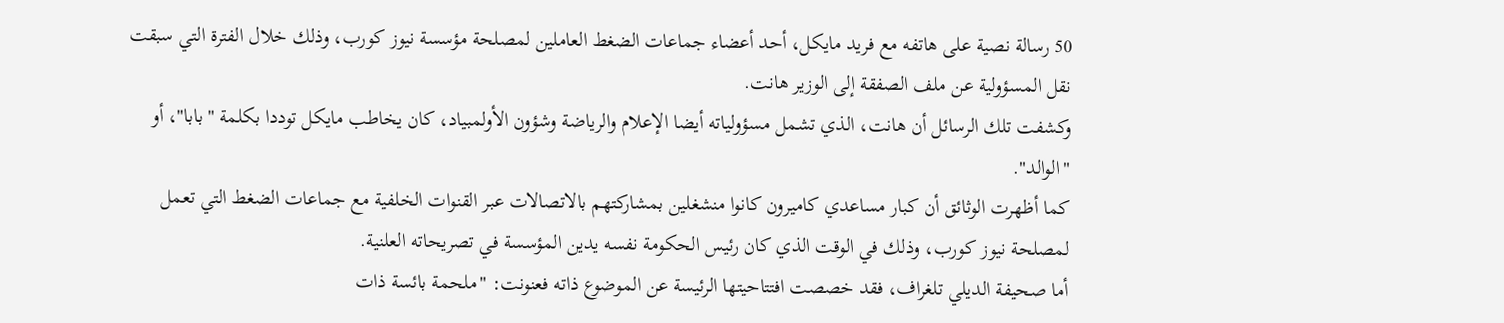50 رسالة نصية على هاتفه مع فريد مايكل، أحد أعضاء جماعات الضغط العاملين لمصلحة مؤسسة نيوز كورب، وذلك خلال الفترة التي سبقت نقل المسؤولية عن ملف الصفقة إلى الوزير هانت.
وكشفت تلك الرسائل أن هانت، الذي تشمل مسؤولياته أيضا الإعلام والرياضة وشؤون الأولمبياد، كان يخاطب مايكل توددا بكلمة "بابا"، أو "الوالد".
كما أظهرت الوثائق أن كبار مساعدي كاميرون كانوا منشغلين بمشاركتهم بالاتصالات عبر القنوات الخلفية مع جماعات الضغط التي تعمل لمصلحة نيوز كورب، وذلك في الوقت الذي كان رئيس الحكومة نفسه يدين المؤسسة في تصريحاته العلنية.
أما صحيفة الديلي تلغراف، فقد خصصت افتتاحيتها الرئيسة عن الموضوع ذاته فعنونت: "ملحمة بائسة ذات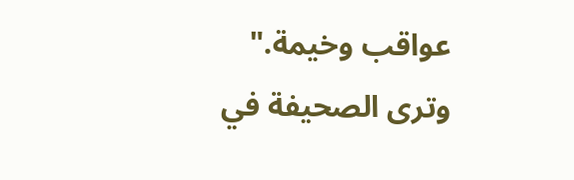عواقب وخيمة."
وترى الصحيفة في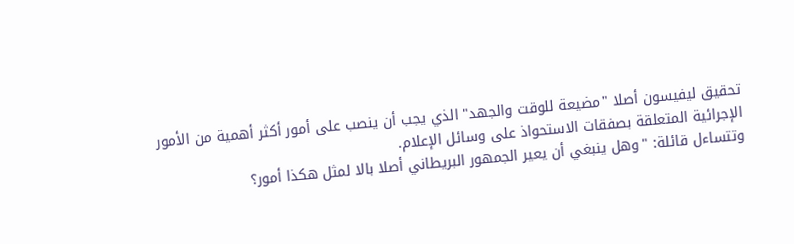تحقيق ليفيسون أصلا "مضيعة للوقت والجهد" الذي يجب أن ينصب على أمور أكثر أهمية من الأمور الإجرائية المتعلقة بصفقات الاستحواذ على وسائل الإعلام.
وتتساءل قائلة: "وهل ينبغي أن يعير الجمهور البريطاني أصلا بالا لمثل هكذا أمور؟